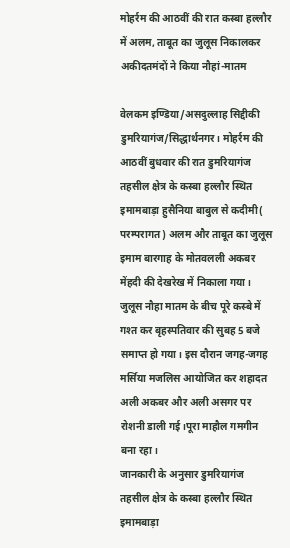मोहर्रम की आठवीं की रात कस्बा हल्लौर में अलम, ताबूत का जुलूस निकालकर अकीदतमंदों ने किया नौहां-मातम

वेलकम इण्डिया/असदुल्लाह सिद्दीकी
डुमरियागंज/सिद्धार्थनगर। मोहर्रम की आठवीं बुधवार की रात डुमरियागंज तहसील क्षेत्र के कस्बा हल्लौर स्थित इमामबाड़ा हुसैनिया बाबुल से कदीमी( परम्परागत) अलम और ताबूत का जुलूस इमाम बारगाह के मोतवलली अकबर मेंहदी की देखरेख में निकाला गया। जुलूस नौहा मातम के बीच पूरे कस्बे में गश्त कर बृहस्पतिवार की सुबह 5 बजे समाप्त हो गया। इस दौरान जगह-जगह मर्सिया मजलिस आयोजित कर शहादत अली अकबर और अली असगर पर रोशनी डाली गई।पूरा माहौल गमगीन बना रहा।
जानकारी के अनुसार डुमरियागंज तहसील क्षेत्र के कस्बा हल्लौर स्थित इमामबाड़ा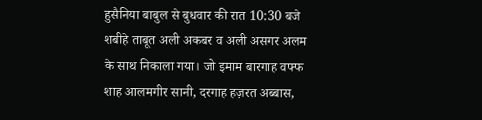हुसैनिया बाबुल से बुधवार की रात 10:30 बजे शबीहे ताबूत अली अकबर व अली असगर अलम के साथ निकाला गया। जो इमाम बारगाह वफ्फ शाह आलमगीर सानी, दरगाह हज़रत अब्बास,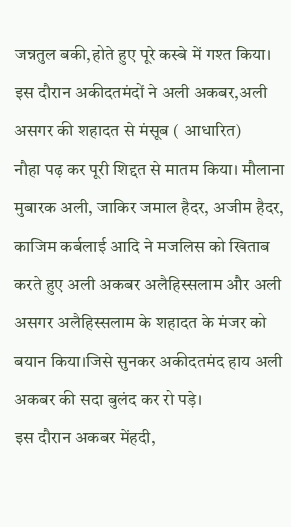जन्नतुल बकी,होते हुए पूरे कस्बे में गश्त किया। इस दौरान अकीदतमंदों ने अली अकबर,अली असगर की शहादत से मंसूब ( आधारित)
नौहा पढ़ कर पूरी शिद्दत से मातम किया। मौलाना मुबारक अली, जाकिर जमाल हैदर, अजीम हैदर, काजिम कर्बलाई आदि ने मजलिस को खिताब करते हुए अली अकबर अलैहिस्सलाम और अली असगर अलैहिस्सलाम के शहादत के मंजर को बयान किया।जिसे सुनकर अकीदतमंद हाय अली अकबर की सदा बुलंद कर रो पड़े।
इस दौरान अकबर मेंहदी,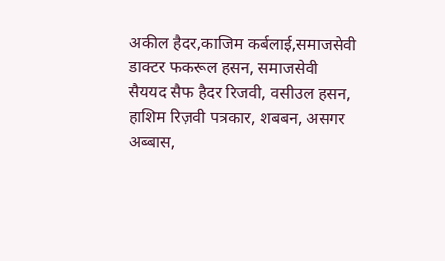अकील हैदर,काजिम कर्बलाई,समाजसेवी डाक्टर फकरूल हसन, समाजसेवी सैययद सैफ हैदर रिजवी, वसीउल हसन, हाशिम रिज़वी पत्रकार, शबबन, असगर अब्बास,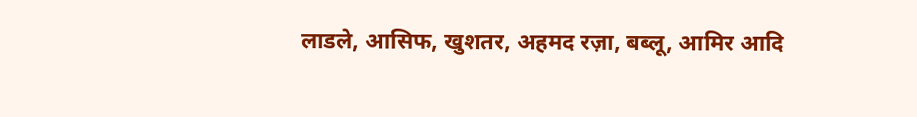लाडले, आसिफ, खुशतर, अहमद रज़ा, बब्लू, आमिर आदि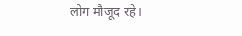लोग मौजूद रहे।